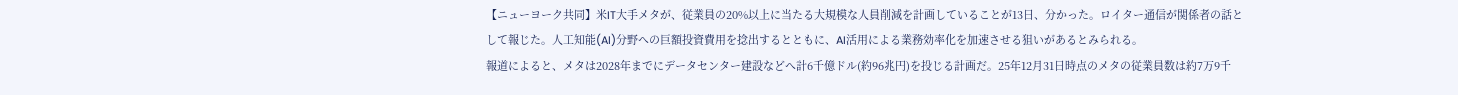【ニューヨーク共同】米IT大手メタが、従業員の20%以上に当たる大規模な人員削減を計画していることが13日、分かった。ロイター通信が関係者の話として報じた。人工知能(AI)分野への巨額投資費用を捻出するとともに、AI活用による業務効率化を加速させる狙いがあるとみられる。
報道によると、メタは2028年までにデータセンター建設などへ計6千億ドル(約96兆円)を投じる計画だ。25年12月31日時点のメタの従業員数は約7万9千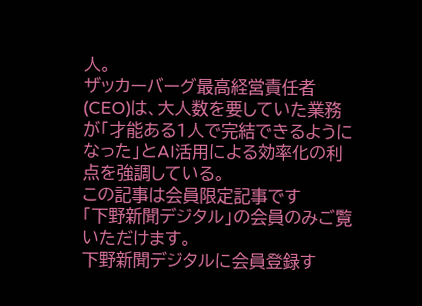人。
ザッカーバーグ最高経営責任者(CEO)は、大人数を要していた業務が「才能ある1人で完結できるようになった」とAI活用による効率化の利点を強調している。
この記事は会員限定記事です
「下野新聞デジタル」の会員のみご覧いただけます。
下野新聞デジタルに会員登録す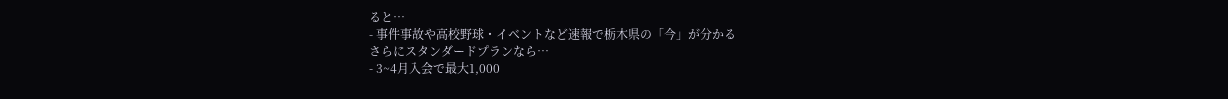ると…
- 事件事故や高校野球・イベントなど速報で栃木県の「今」が分かる
さらにスタンダードプランなら…
- 3~4月入会で最大1,000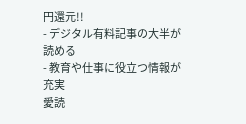円還元!!
- デジタル有料記事の大半が読める
- 教育や仕事に役立つ情報が充実
愛読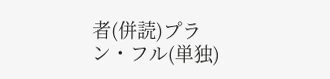者(併読)プラン・フル(単独)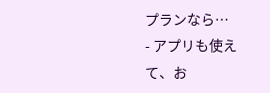プランなら…
- アプリも使えて、お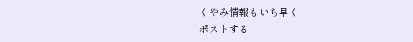くやみ情報もいち早く
ポストする